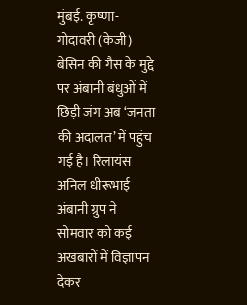मुंबई. कृष्णा-गोदावरी (केजी) बेसिन की गैस के मुद्दे पर अंबानी बंधुओं में छिड़ी जंग अब ‘जनता की अदालत’ में पहुंच गई है। रिलायंस अनिल धीरूभाई अंबानी ग्रुप ने सोमवार को कई अखबारों में विज्ञापन देकर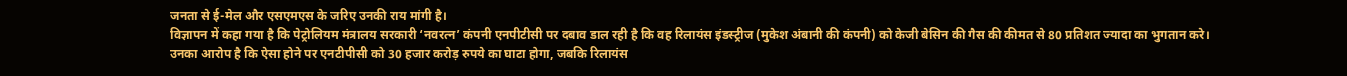जनता से ई-मेल और एसएमएस के जरिए उनकी राय मांगी है।
विज्ञापन में कहा गया है कि पेट्रोलियम मंत्रालय सरकारी ‘नवरत्न’ कंपनी एनपीटीसी पर दबाव डाल रही है कि वह रिलायंस इंडस्ट्रीज (मुकेश अंबानी की कंपनी) को केजी बेसिन की गैस की कीमत से 80 प्रतिशत ज्यादा का भुगतान करे।
उनका आरोप है कि ऐसा होने पर एनटीपीसी को 30 हजार करोड़ रुपये का घाटा होगा, जबकि रिलायंस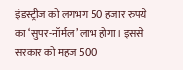इंडस्ट्रीज को लगभग 50 हजार रुपये का ‘सुपर-नॉर्मल’ लाभ होगा। इससे सरकार को महज 500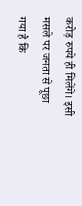करोड़ रुपये ही मिलेंगे। इसी मसले पर जनता से पूछा गया है कि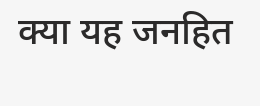क्या यह जनहित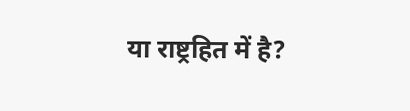या राष्ट्रहित में है?